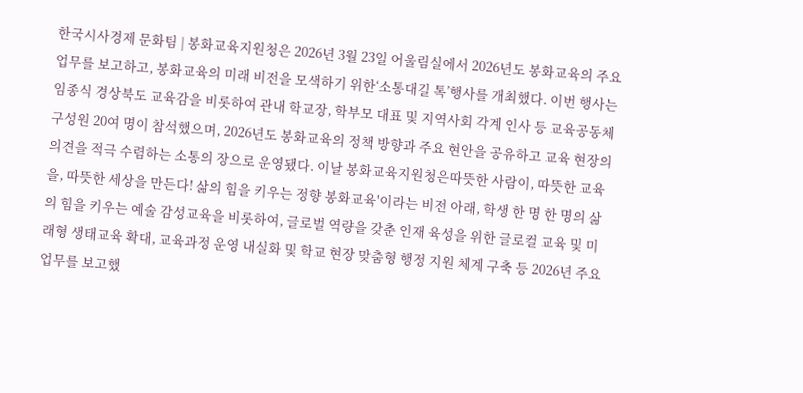한국시사경제 문화팀 | 봉화교육지원청은 2026년 3월 23일 어울림실에서 2026년도 봉화교육의 주요 업무를 보고하고, 봉화교육의 미래 비전을 모색하기 위한‘소통대길 톡’행사를 개최했다. 이번 행사는 임종식 경상북도 교육감을 비롯하여 관내 학교장, 학부모 대표 및 지역사회 각계 인사 등 교육공동체 구성원 20여 명이 참석했으며, 2026년도 봉화교육의 정책 방향과 주요 현안을 공유하고 교육 현장의 의견을 적극 수렴하는 소통의 장으로 운영됐다. 이날 봉화교육지원청은따뜻한 사람이, 따뜻한 교육을, 따뜻한 세상을 만든다! 삶의 힘을 키우는 정향 봉화교육'이라는 비전 아래, 학생 한 명 한 명의 삶의 힘을 키우는 예술 감성교육을 비롯하여, 글로벌 역량을 갖춘 인재 육성을 위한 글로컬 교육 및 미래형 생태교육 확대, 교육과정 운영 내실화 및 학교 현장 맞춤형 행정 지원 체계 구축 등 2026년 주요 업무를 보고했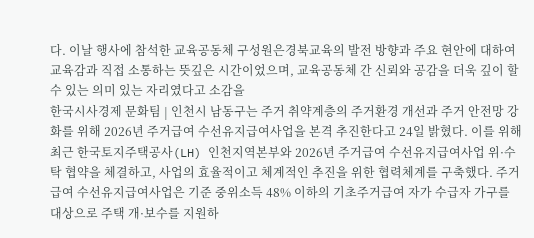다. 이날 행사에 참석한 교육공동체 구성원은경북교육의 발전 방향과 주요 현안에 대하여 교육감과 직접 소통하는 뜻깊은 시간이었으며, 교육공동체 간 신뢰와 공감을 더욱 깊이 할 수 있는 의미 있는 자리였다고 소감을
한국시사경제 문화팀 | 인천시 남동구는 주거 취약계층의 주거환경 개선과 주거 안전망 강화를 위해 2026년 주거급여 수선유지급여사업을 본격 추진한다고 24일 밝혔다. 이를 위해 최근 한국토지주택공사(LH) 인천지역본부와 2026년 주거급여 수선유지급여사업 위·수탁 협약을 체결하고, 사업의 효율적이고 체계적인 추진을 위한 협력체계를 구축했다. 주거급여 수선유지급여사업은 기준 중위소득 48% 이하의 기초주거급여 자가 수급자 가구를 대상으로 주택 개·보수를 지원하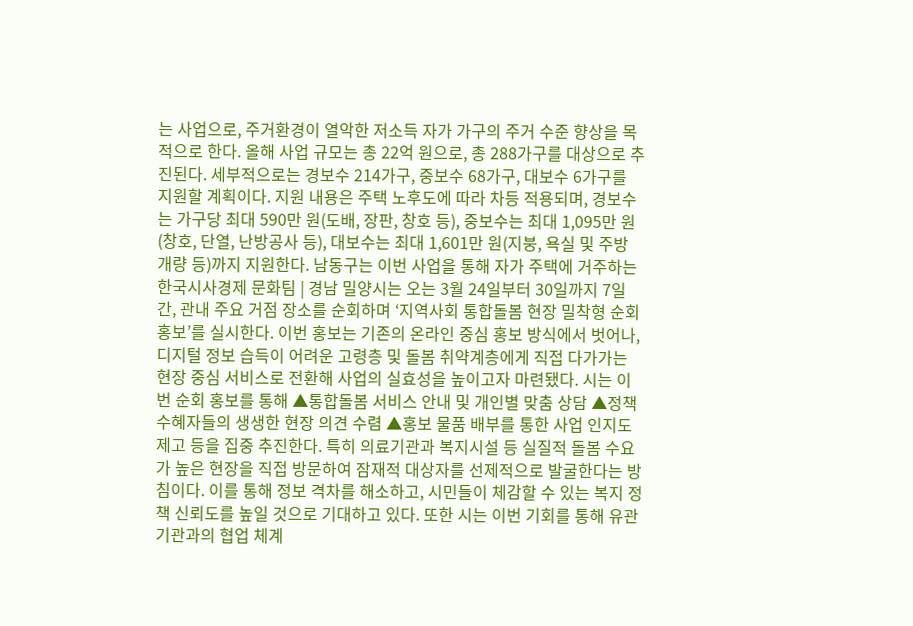는 사업으로, 주거환경이 열악한 저소득 자가 가구의 주거 수준 향상을 목적으로 한다. 올해 사업 규모는 총 22억 원으로, 총 288가구를 대상으로 추진된다. 세부적으로는 경보수 214가구, 중보수 68가구, 대보수 6가구를 지원할 계획이다. 지원 내용은 주택 노후도에 따라 차등 적용되며, 경보수는 가구당 최대 590만 원(도배, 장판, 창호 등), 중보수는 최대 1,095만 원(창호, 단열, 난방공사 등), 대보수는 최대 1,601만 원(지붕, 욕실 및 주방 개량 등)까지 지원한다. 남동구는 이번 사업을 통해 자가 주택에 거주하는
한국시사경제 문화팀 | 경남 밀양시는 오는 3월 24일부터 30일까지 7일간, 관내 주요 거점 장소를 순회하며 ‘지역사회 통합돌봄 현장 밀착형 순회 홍보’를 실시한다. 이번 홍보는 기존의 온라인 중심 홍보 방식에서 벗어나, 디지털 정보 습득이 어려운 고령층 및 돌봄 취약계층에게 직접 다가가는 현장 중심 서비스로 전환해 사업의 실효성을 높이고자 마련됐다. 시는 이번 순회 홍보를 통해 ▲통합돌봄 서비스 안내 및 개인별 맞춤 상담 ▲정책 수혜자들의 생생한 현장 의견 수렴 ▲홍보 물품 배부를 통한 사업 인지도 제고 등을 집중 추진한다. 특히 의료기관과 복지시설 등 실질적 돌봄 수요가 높은 현장을 직접 방문하여 잠재적 대상자를 선제적으로 발굴한다는 방침이다. 이를 통해 정보 격차를 해소하고, 시민들이 체감할 수 있는 복지 정책 신뢰도를 높일 것으로 기대하고 있다. 또한 시는 이번 기회를 통해 유관기관과의 협업 체계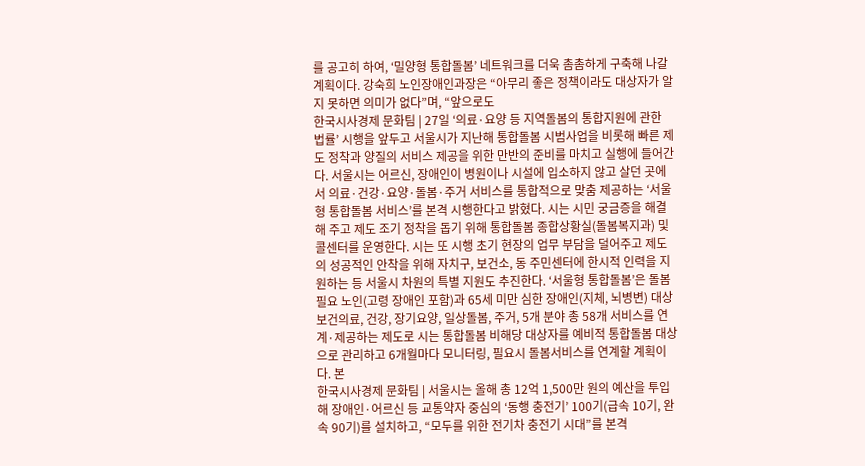를 공고히 하여, ‘밀양형 통합돌봄’ 네트워크를 더욱 촘촘하게 구축해 나갈 계획이다. 강숙희 노인장애인과장은 “아무리 좋은 정책이라도 대상자가 알지 못하면 의미가 없다”며, “앞으로도
한국시사경제 문화팀 | 27일 ‘의료·요양 등 지역돌봄의 통합지원에 관한 법률’ 시행을 앞두고 서울시가 지난해 통합돌봄 시범사업을 비롯해 빠른 제도 정착과 양질의 서비스 제공을 위한 만반의 준비를 마치고 실행에 들어간다. 서울시는 어르신, 장애인이 병원이나 시설에 입소하지 않고 살던 곳에서 의료·건강·요양·돌봄·주거 서비스를 통합적으로 맞춤 제공하는 ‘서울형 통합돌봄 서비스’를 본격 시행한다고 밝혔다. 시는 시민 궁금증을 해결해 주고 제도 조기 정착을 돕기 위해 통합돌봄 종합상황실(돌봄복지과) 및 콜센터를 운영한다. 시는 또 시행 초기 현장의 업무 부담을 덜어주고 제도의 성공적인 안착을 위해 자치구, 보건소, 동 주민센터에 한시적 인력을 지원하는 등 서울시 차원의 특별 지원도 추진한다. ‘서울형 통합돌봄’은 돌봄 필요 노인(고령 장애인 포함)과 65세 미만 심한 장애인(지체, 뇌병변) 대상 보건의료, 건강, 장기요양, 일상돌봄, 주거, 5개 분야 총 58개 서비스를 연계·제공하는 제도로 시는 통합돌봄 비해당 대상자를 예비적 통합돌봄 대상으로 관리하고 6개월마다 모니터링, 필요시 돌봄서비스를 연계할 계획이다. 본
한국시사경제 문화팀 | 서울시는 올해 총 12억 1,500만 원의 예산을 투입해 장애인·어르신 등 교통약자 중심의 ‘동행 충전기’ 100기(급속 10기, 완속 90기)를 설치하고, “모두를 위한 전기차 충전기 시대”를 본격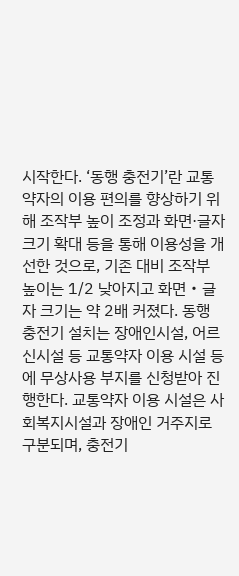시작한다. ‘동행 충전기’란 교통약자의 이용 편의를 향상하기 위해 조작부 높이 조정과 화면·글자 크기 확대 등을 통해 이용성을 개선한 것으로, 기존 대비 조작부 높이는 1/2 낮아지고 화면‧글자 크기는 약 2배 커졌다. 동행 충전기 설치는 장애인시설, 어르신시설 등 교통약자 이용 시설 등에 무상사용 부지를 신청받아 진행한다. 교통약자 이용 시설은 사회복지시설과 장애인 거주지로 구분되며, 충전기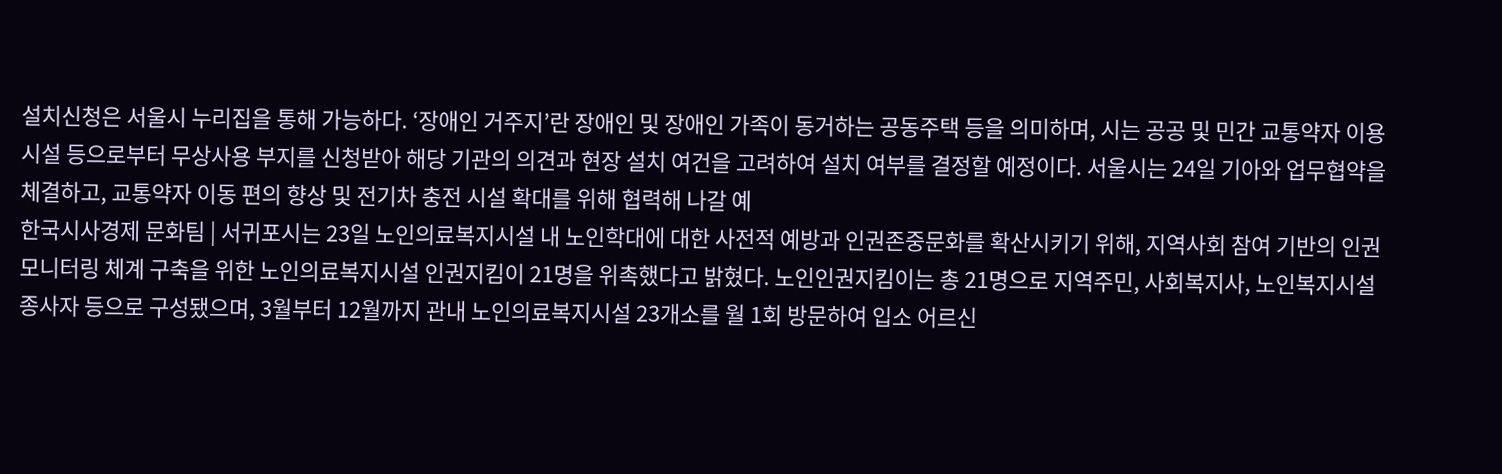설치신청은 서울시 누리집을 통해 가능하다. ‘장애인 거주지’란 장애인 및 장애인 가족이 동거하는 공동주택 등을 의미하며, 시는 공공 및 민간 교통약자 이용 시설 등으로부터 무상사용 부지를 신청받아 해당 기관의 의견과 현장 설치 여건을 고려하여 설치 여부를 결정할 예정이다. 서울시는 24일 기아와 업무협약을 체결하고, 교통약자 이동 편의 향상 및 전기차 충전 시설 확대를 위해 협력해 나갈 예
한국시사경제 문화팀 | 서귀포시는 23일 노인의료복지시설 내 노인학대에 대한 사전적 예방과 인권존중문화를 확산시키기 위해, 지역사회 참여 기반의 인권모니터링 체계 구축을 위한 노인의료복지시설 인권지킴이 21명을 위촉했다고 밝혔다. 노인인권지킴이는 총 21명으로 지역주민, 사회복지사, 노인복지시설 종사자 등으로 구성됐으며, 3월부터 12월까지 관내 노인의료복지시설 23개소를 월 1회 방문하여 입소 어르신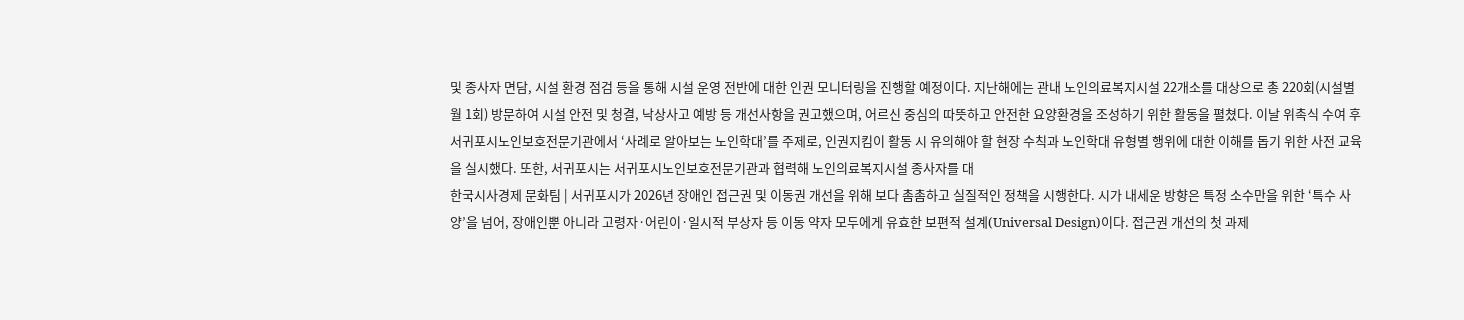및 종사자 면담, 시설 환경 점검 등을 통해 시설 운영 전반에 대한 인권 모니터링을 진행할 예정이다. 지난해에는 관내 노인의료복지시설 22개소를 대상으로 총 220회(시설별 월 1회) 방문하여 시설 안전 및 청결, 낙상사고 예방 등 개선사항을 권고했으며, 어르신 중심의 따뜻하고 안전한 요양환경을 조성하기 위한 활동을 펼쳤다. 이날 위촉식 수여 후 서귀포시노인보호전문기관에서 ‘사례로 알아보는 노인학대’를 주제로, 인권지킴이 활동 시 유의해야 할 현장 수칙과 노인학대 유형별 행위에 대한 이해를 돕기 위한 사전 교육을 실시했다. 또한, 서귀포시는 서귀포시노인보호전문기관과 협력해 노인의료복지시설 종사자를 대
한국시사경제 문화팀 | 서귀포시가 2026년 장애인 접근권 및 이동권 개선을 위해 보다 촘촘하고 실질적인 정책을 시행한다. 시가 내세운 방향은 특정 소수만을 위한 ‘특수 사양’을 넘어, 장애인뿐 아니라 고령자·어린이·일시적 부상자 등 이동 약자 모두에게 유효한 보편적 설계(Universal Design)이다. 접근권 개선의 첫 과제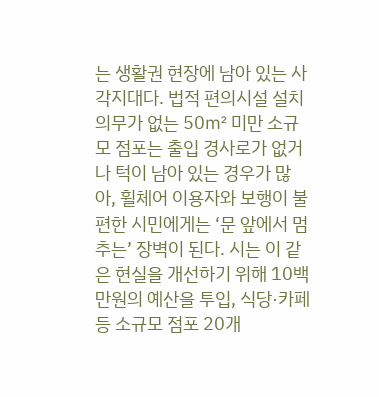는 생활권 현장에 남아 있는 사각지대다. 법적 편의시설 설치 의무가 없는 50㎡ 미만 소규모 점포는 출입 경사로가 없거나 턱이 남아 있는 경우가 많아, 휠체어 이용자와 보행이 불편한 시민에게는 ‘문 앞에서 멈추는’ 장벽이 된다. 시는 이 같은 현실을 개선하기 위해 10백만원의 예산을 투입, 식당·카페 등 소규모 점포 20개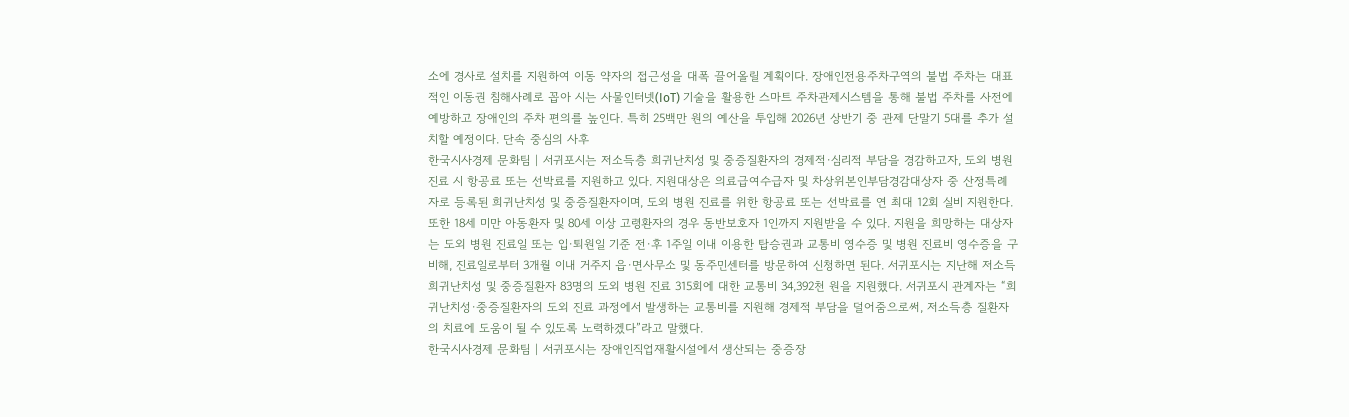소에 경사로 설치를 지원하여 이동 약자의 접근성을 대폭 끌어올릴 계획이다. 장애인전용주차구역의 불법 주차는 대표적인 이동권 침해사례로 꼽아 시는 사물인터넷(IoT) 기술을 활용한 스마트 주차관제시스템을 통해 불법 주차를 사전에 예방하고 장애인의 주차 편의를 높인다. 특히 25백만 원의 예산을 투입해 2026년 상반기 중 관제 단말기 5대를 추가 설치할 예정이다. 단속 중심의 사후
한국시사경제 문화팀 | 서귀포시는 저소득층 희귀난치성 및 중증질환자의 경제적·심리적 부담을 경감하고자, 도외 병원 진료 시 항공료 또는 선박료를 지원하고 있다. 지원대상은 의료급여수급자 및 차상위본인부담경감대상자 중 산정특례자로 등록된 희귀난치성 및 중증질환자이며, 도외 병원 진료를 위한 항공료 또는 선박료를 연 최대 12회 실비 지원한다. 또한 18세 미만 아동환자 및 80세 이상 고령환자의 경우 동반보호자 1인까지 지원받을 수 있다. 지원을 희망하는 대상자는 도외 병원 진료일 또는 입·퇴원일 기준 전·후 1주일 이내 이용한 탑승권과 교통비 영수증 및 병원 진료비 영수증을 구비해, 진료일로부터 3개월 이내 거주지 읍·면사무소 및 동주민센터를 방문하여 신청하면 된다. 서귀포시는 지난해 저소득 희귀난치성 및 중증질환자 83명의 도외 병원 진료 315회에 대한 교통비 34,392천 원을 지원했다. 서귀포시 관계자는 “희귀난치성·중증질환자의 도외 진료 과정에서 발생하는 교통비를 지원해 경제적 부담을 덜어줌으로써, 저소득층 질환자의 치료에 도움이 될 수 있도록 노력하겠다”라고 말했다.
한국시사경제 문화팀 | 서귀포시는 장애인직업재활시설에서 생산되는 중증장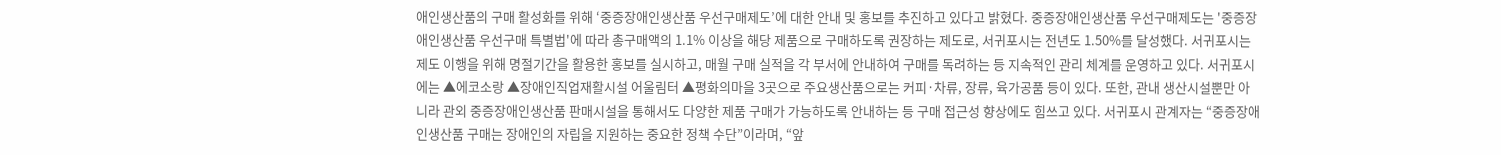애인생산품의 구매 활성화를 위해 ‘중증장애인생산품 우선구매제도’에 대한 안내 및 홍보를 추진하고 있다고 밝혔다. 중증장애인생산품 우선구매제도는 '중증장애인생산품 우선구매 특별법'에 따라 총구매액의 1.1% 이상을 해당 제품으로 구매하도록 권장하는 제도로, 서귀포시는 전년도 1.50%를 달성했다. 서귀포시는 제도 이행을 위해 명절기간을 활용한 홍보를 실시하고, 매월 구매 실적을 각 부서에 안내하여 구매를 독려하는 등 지속적인 관리 체계를 운영하고 있다. 서귀포시에는 ▲에코소랑 ▲장애인직업재활시설 어울림터 ▲평화의마을 3곳으로 주요생산품으로는 커피·차류, 장류, 육가공품 등이 있다. 또한, 관내 생산시설뿐만 아니라 관외 중증장애인생산품 판매시설을 통해서도 다양한 제품 구매가 가능하도록 안내하는 등 구매 접근성 향상에도 힘쓰고 있다. 서귀포시 관계자는 “중증장애인생산품 구매는 장애인의 자립을 지원하는 중요한 정책 수단”이라며, “앞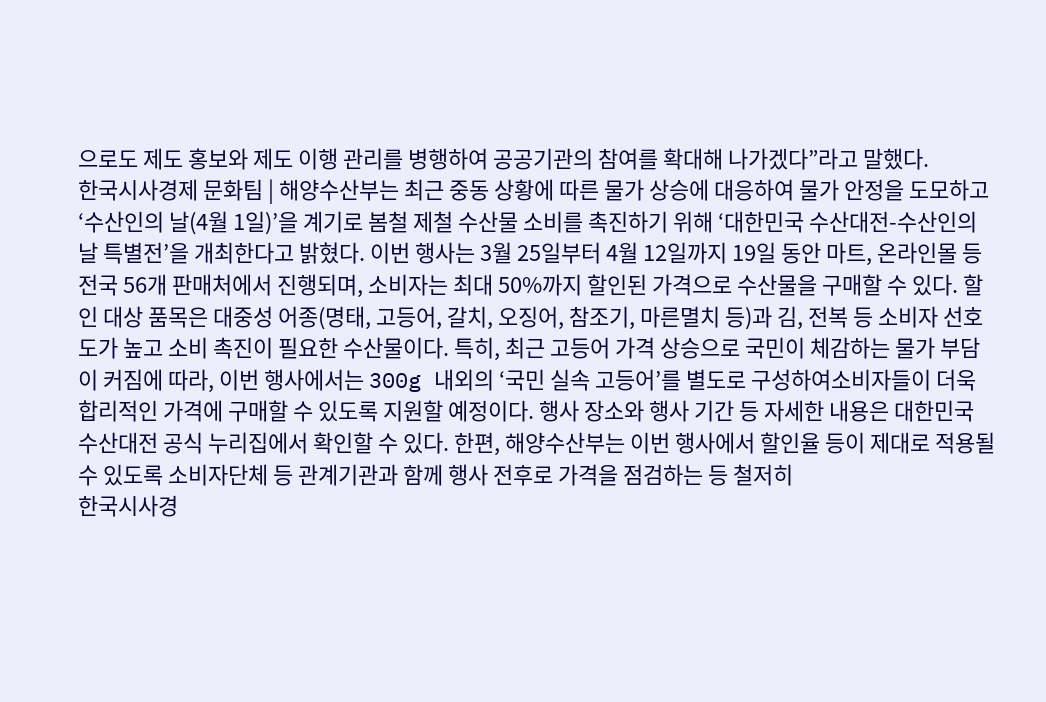으로도 제도 홍보와 제도 이행 관리를 병행하여 공공기관의 참여를 확대해 나가겠다”라고 말했다.
한국시사경제 문화팀 | 해양수산부는 최근 중동 상황에 따른 물가 상승에 대응하여 물가 안정을 도모하고 ‘수산인의 날(4월 1일)’을 계기로 봄철 제철 수산물 소비를 촉진하기 위해 ‘대한민국 수산대전-수산인의 날 특별전’을 개최한다고 밝혔다. 이번 행사는 3월 25일부터 4월 12일까지 19일 동안 마트, 온라인몰 등 전국 56개 판매처에서 진행되며, 소비자는 최대 50%까지 할인된 가격으로 수산물을 구매할 수 있다. 할인 대상 품목은 대중성 어종(명태, 고등어, 갈치, 오징어, 참조기, 마른멸치 등)과 김, 전복 등 소비자 선호도가 높고 소비 촉진이 필요한 수산물이다. 특히, 최근 고등어 가격 상승으로 국민이 체감하는 물가 부담이 커짐에 따라, 이번 행사에서는 300g 내외의 ‘국민 실속 고등어’를 별도로 구성하여소비자들이 더욱 합리적인 가격에 구매할 수 있도록 지원할 예정이다. 행사 장소와 행사 기간 등 자세한 내용은 대한민국 수산대전 공식 누리집에서 확인할 수 있다. 한편, 해양수산부는 이번 행사에서 할인율 등이 제대로 적용될 수 있도록 소비자단체 등 관계기관과 함께 행사 전후로 가격을 점검하는 등 철저히
한국시사경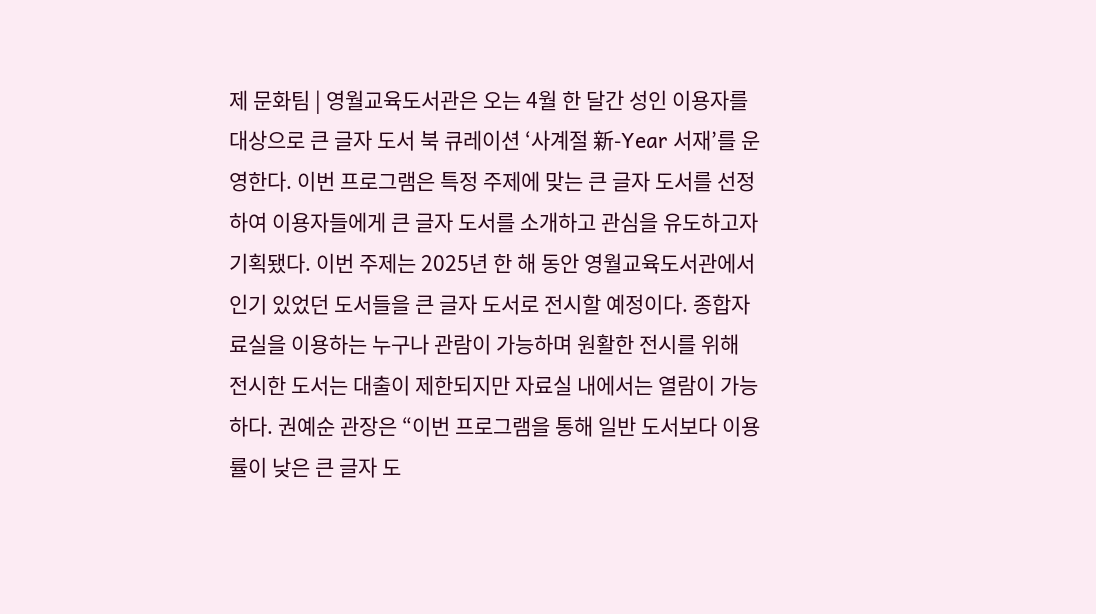제 문화팀 | 영월교육도서관은 오는 4월 한 달간 성인 이용자를 대상으로 큰 글자 도서 북 큐레이션 ‘사계절 新-Year 서재’를 운영한다. 이번 프로그램은 특정 주제에 맞는 큰 글자 도서를 선정하여 이용자들에게 큰 글자 도서를 소개하고 관심을 유도하고자 기획됐다. 이번 주제는 2025년 한 해 동안 영월교육도서관에서 인기 있었던 도서들을 큰 글자 도서로 전시할 예정이다. 종합자료실을 이용하는 누구나 관람이 가능하며 원활한 전시를 위해 전시한 도서는 대출이 제한되지만 자료실 내에서는 열람이 가능하다. 권예순 관장은 “이번 프로그램을 통해 일반 도서보다 이용률이 낮은 큰 글자 도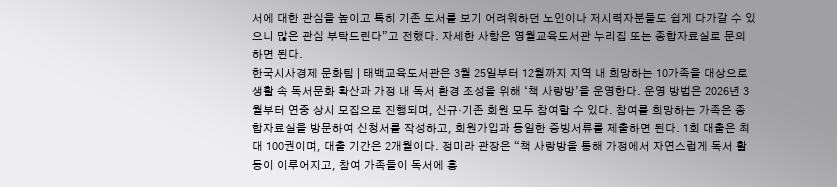서에 대한 관심을 높이고 특히 기존 도서를 보기 어려워하던 노인이나 저시력자분들도 쉽게 다가갈 수 있으니 많은 관심 부탁드린다”고 전했다. 자세한 사항은 영월교육도서관 누리집 또는 종합자료실로 문의하면 된다.
한국시사경제 문화팀 | 태백교육도서관은 3월 25일부터 12월까지 지역 내 희망하는 10가족을 대상으로 생활 속 독서문화 확산과 가정 내 독서 환경 조성을 위해 ‘책 사랑방’을 운영한다. 운영 방법은 2026년 3월부터 연중 상시 모집으로 진행되며, 신규·기존 회원 모두 참여할 수 있다. 참여를 희망하는 가족은 종합자료실을 방문하여 신청서를 작성하고, 회원가입과 동일한 증빙서류를 제출하면 된다. 1회 대출은 최대 100권이며, 대출 기간은 2개월이다. 정미라 관장은 “책 사랑방을 통해 가정에서 자연스럽게 독서 활동이 이루어지고, 참여 가족들이 독서에 흥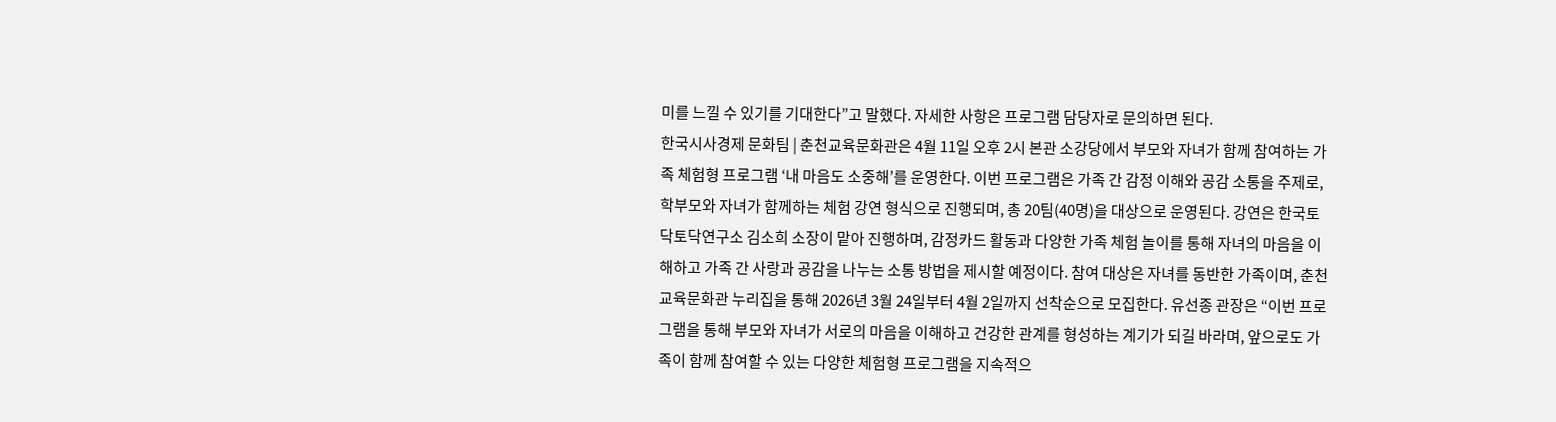미를 느낄 수 있기를 기대한다”고 말했다. 자세한 사항은 프로그램 담당자로 문의하면 된다.
한국시사경제 문화팀 | 춘천교육문화관은 4월 11일 오후 2시 본관 소강당에서 부모와 자녀가 함께 참여하는 가족 체험형 프로그램 ‘내 마음도 소중해’를 운영한다. 이번 프로그램은 가족 간 감정 이해와 공감 소통을 주제로, 학부모와 자녀가 함께하는 체험 강연 형식으로 진행되며, 총 20팀(40명)을 대상으로 운영된다. 강연은 한국토닥토닥연구소 김소희 소장이 맡아 진행하며, 감정카드 활동과 다양한 가족 체험 놀이를 통해 자녀의 마음을 이해하고 가족 간 사랑과 공감을 나누는 소통 방법을 제시할 예정이다. 참여 대상은 자녀를 동반한 가족이며, 춘천교육문화관 누리집을 통해 2026년 3월 24일부터 4월 2일까지 선착순으로 모집한다. 유선종 관장은 “이번 프로그램을 통해 부모와 자녀가 서로의 마음을 이해하고 건강한 관계를 형성하는 계기가 되길 바라며, 앞으로도 가족이 함께 참여할 수 있는 다양한 체험형 프로그램을 지속적으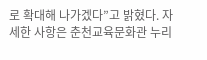로 확대해 나가겠다”고 밝혔다. 자세한 사항은 춘천교육문화관 누리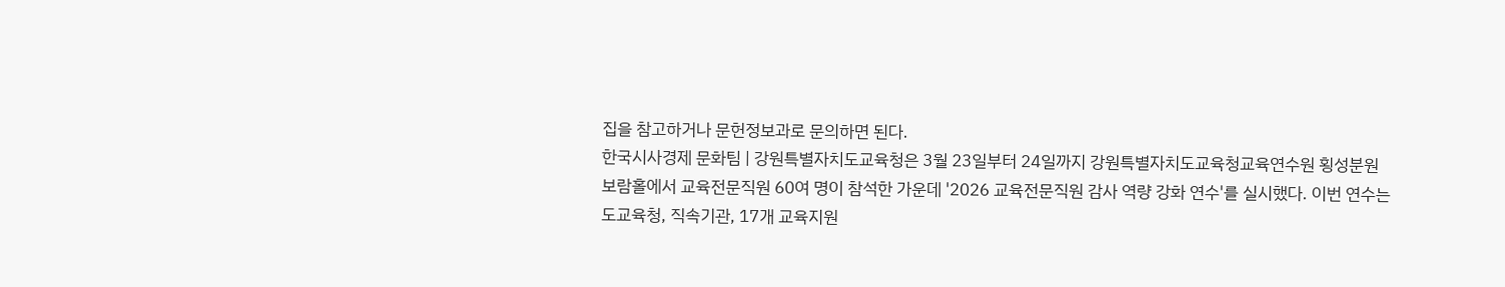집을 참고하거나 문헌정보과로 문의하면 된다.
한국시사경제 문화팀 | 강원특별자치도교육청은 3월 23일부터 24일까지 강원특별자치도교육청교육연수원 횡성분원 보람홀에서 교육전문직원 60여 명이 참석한 가운데 '2026 교육전문직원 감사 역량 강화 연수'를 실시했다. 이번 연수는 도교육청, 직속기관, 17개 교육지원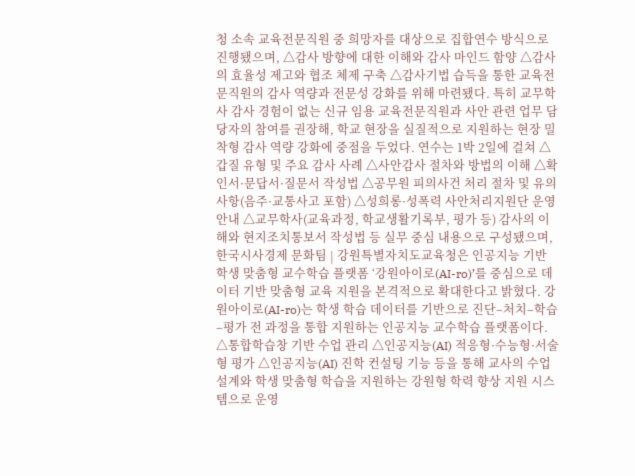청 소속 교육전문직원 중 희망자를 대상으로 집합연수 방식으로 진행됐으며, △감사 방향에 대한 이해와 감사 마인드 함양 △감사의 효율성 제고와 협조 체제 구축 △감사기법 습득을 통한 교육전문직원의 감사 역량과 전문성 강화를 위해 마련됐다. 특히 교무학사 감사 경험이 없는 신규 임용 교육전문직원과 사안 관련 업무 담당자의 참여를 권장해, 학교 현장을 실질적으로 지원하는 현장 밀착형 감사 역량 강화에 중점을 두었다. 연수는 1박 2일에 걸쳐 △갑질 유형 및 주요 감사 사례 △사안감사 절차와 방법의 이해 △확인서·문답서·질문서 작성법 △공무원 피의사건 처리 절차 및 유의 사항(음주·교통사고 포함) △성희롱·성폭력 사안처리지원단 운영 안내 △교무학사(교육과정, 학교생활기록부, 평가 등) 감사의 이해와 현지조치통보서 작성법 등 실무 중심 내용으로 구성됐으며,
한국시사경제 문화팀 | 강원특별자치도교육청은 인공지능 기반 학생 맞춤형 교수학습 플랫폼 ‘강원아이로(AI-ro)’를 중심으로 데이터 기반 맞춤형 교육 지원을 본격적으로 확대한다고 밝혔다. 강원아이로(AI-ro)는 학생 학습 데이터를 기반으로 진단–처치–학습–평가 전 과정을 통합 지원하는 인공지능 교수학습 플랫폼이다. △통합학습창 기반 수업 관리 △인공지능(AI) 적응형·수능형·서술형 평가 △인공지능(AI) 진학 컨설팅 기능 등을 통해 교사의 수업 설계와 학생 맞춤형 학습을 지원하는 강원형 학력 향상 지원 시스템으로 운영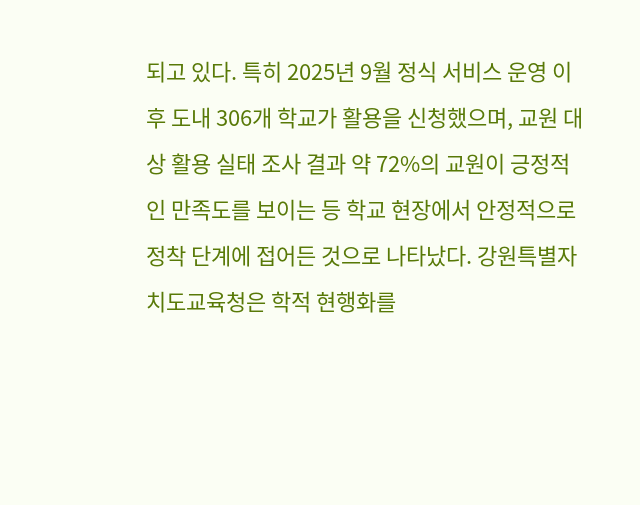되고 있다. 특히 2025년 9월 정식 서비스 운영 이후 도내 306개 학교가 활용을 신청했으며, 교원 대상 활용 실태 조사 결과 약 72%의 교원이 긍정적인 만족도를 보이는 등 학교 현장에서 안정적으로 정착 단계에 접어든 것으로 나타났다. 강원특별자치도교육청은 학적 현행화를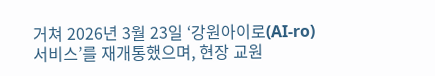거쳐 2026년 3월 23일 ‘강원아이로(AI-ro) 서비스’를 재개통했으며, 현장 교원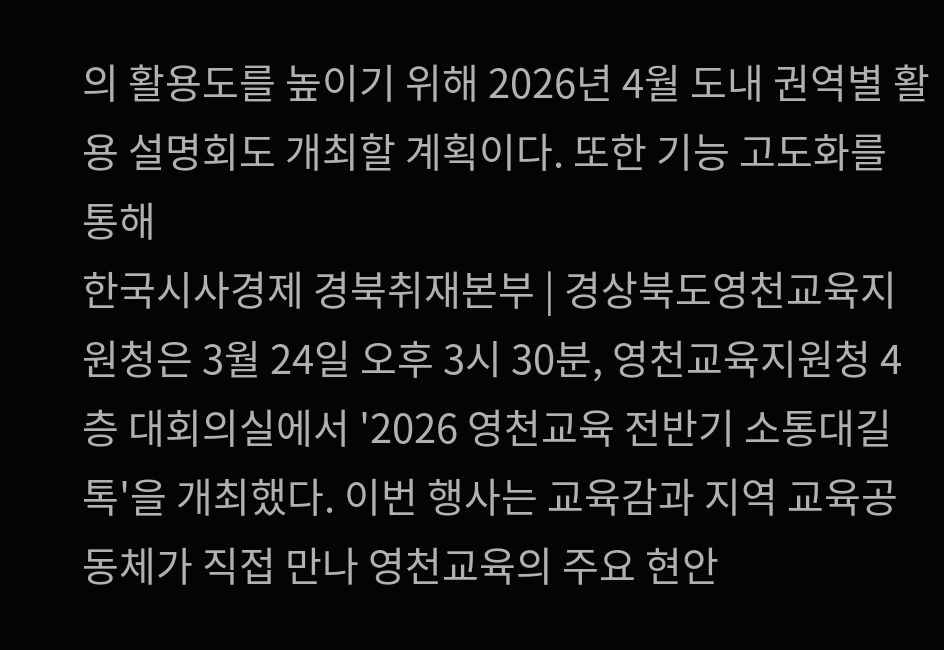의 활용도를 높이기 위해 2026년 4월 도내 권역별 활용 설명회도 개최할 계획이다. 또한 기능 고도화를 통해
한국시사경제 경북취재본부 | 경상북도영천교육지원청은 3월 24일 오후 3시 30분, 영천교육지원청 4층 대회의실에서 '2026 영천교육 전반기 소통대길 톡'을 개최했다. 이번 행사는 교육감과 지역 교육공동체가 직접 만나 영천교육의 주요 현안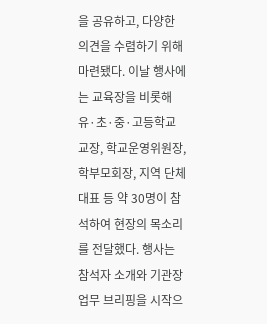을 공유하고, 다양한 의견을 수렴하기 위해 마련됐다. 이날 행사에는 교육장을 비롯해 유·초·중·고등학교 교장, 학교운영위원장, 학부모회장, 지역 단체 대표 등 약 30명이 참석하여 현장의 목소리를 전달했다. 행사는 참석자 소개와 기관장 업무 브리핑을 시작으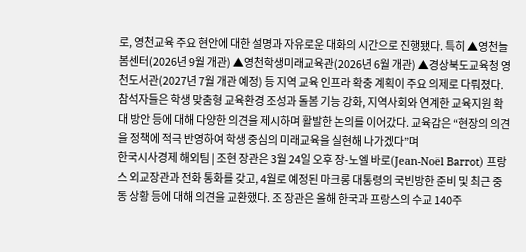로, 영천교육 주요 현안에 대한 설명과 자유로운 대화의 시간으로 진행됐다. 특히 ▲영천늘봄센터(2026년 9월 개관) ▲영천학생미래교육관(2026년 6월 개관) ▲경상북도교육청 영천도서관(2027년 7월 개관 예정) 등 지역 교육 인프라 확충 계획이 주요 의제로 다뤄졌다. 참석자들은 학생 맞춤형 교육환경 조성과 돌봄 기능 강화, 지역사회와 연계한 교육지원 확대 방안 등에 대해 다양한 의견을 제시하며 활발한 논의를 이어갔다. 교육감은 “현장의 의견을 정책에 적극 반영하여 학생 중심의 미래교육을 실현해 나가겠다”며
한국시사경제 해외팀 | 조현 장관은 3월 24일 오후 장-노엘 바로(Jean-Noël Barrot) 프랑스 외교장관과 전화 통화를 갖고, 4월로 예정된 마크롱 대통령의 국빈방한 준비 및 최근 중동 상황 등에 대해 의견을 교환했다. 조 장관은 올해 한국과 프랑스의 수교 140주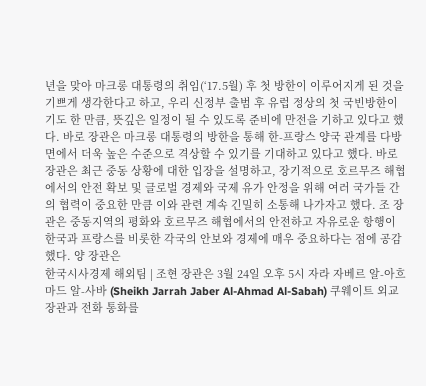년을 맞아 마크롱 대통령의 취임(‘17.5월) 후 첫 방한이 이루어지게 된 것을 기쁘게 생각한다고 하고, 우리 신정부 출범 후 유럽 정상의 첫 국빈방한이기도 한 만큼, 뜻깊은 일정이 될 수 있도록 준비에 만전을 기하고 있다고 했다. 바로 장관은 마크롱 대통령의 방한을 통해 한-프랑스 양국 관계를 다방면에서 더욱 높은 수준으로 격상할 수 있기를 기대하고 있다고 했다. 바로 장관은 최근 중동 상황에 대한 입장을 설명하고, 장기적으로 호르무즈 해협에서의 안전 확보 및 글로벌 경제와 국제 유가 안정을 위해 여러 국가들 간의 협력이 중요한 만큼 이와 관련 계속 긴밀히 소통해 나가자고 했다. 조 장관은 중동지역의 평화와 호르무즈 해협에서의 안전하고 자유로운 항행이 한국과 프랑스를 비롯한 각국의 안보와 경제에 매우 중요하다는 점에 공감했다. 양 장관은
한국시사경제 해외팀 | 조현 장관은 3월 24일 오후 5시 자라 자베르 알-아흐마드 알-사바 (Sheikh Jarrah Jaber Al-Ahmad Al-Sabah) 쿠웨이트 외교장관과 전화 통화를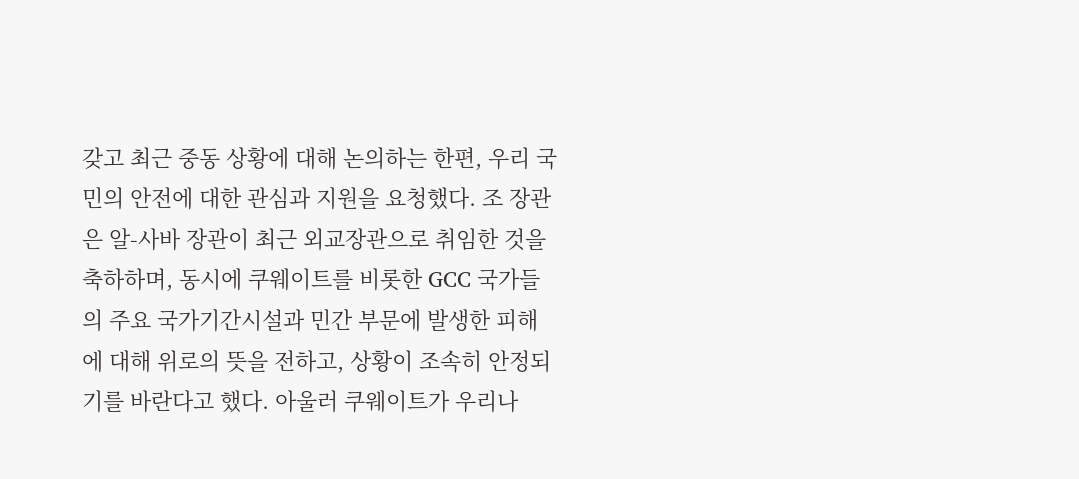갖고 최근 중동 상황에 대해 논의하는 한편, 우리 국민의 안전에 대한 관심과 지원을 요청했다. 조 장관은 알-사바 장관이 최근 외교장관으로 취임한 것을 축하하며, 동시에 쿠웨이트를 비롯한 GCC 국가들의 주요 국가기간시설과 민간 부문에 발생한 피해에 대해 위로의 뜻을 전하고, 상황이 조속히 안정되기를 바란다고 했다. 아울러 쿠웨이트가 우리나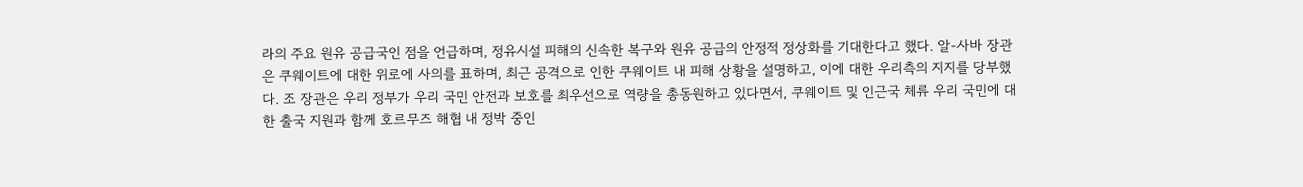라의 주요 원유 공급국인 점을 언급하며, 정유시설 피해의 신속한 복구와 원유 공급의 안정적 정상화를 기대한다고 했다. 알-사바 장관은 쿠웨이트에 대한 위로에 사의를 표하며, 최근 공격으로 인한 쿠웨이트 내 피해 상황을 설명하고, 이에 대한 우리측의 지지를 당부했다. 조 장관은 우리 정부가 우리 국민 안전과 보호를 최우선으로 역량을 총동원하고 있다면서, 쿠웨이트 및 인근국 체류 우리 국민에 대한 출국 지원과 함께 호르무즈 해협 내 정박 중인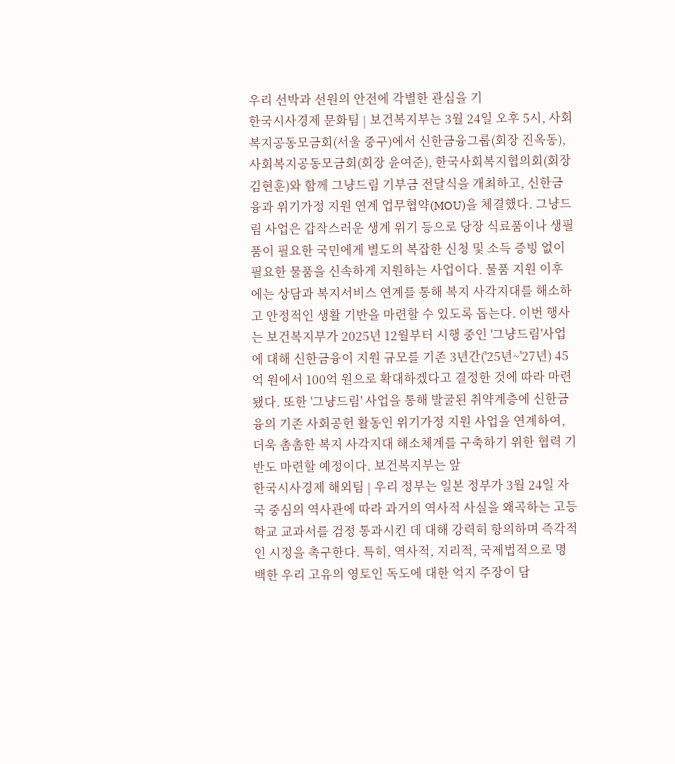우리 선박과 선원의 안전에 각별한 관심을 기
한국시사경제 문화팀 | 보건복지부는 3월 24일 오후 5시, 사회복지공동모금회(서울 중구)에서 신한금융그룹(회장 진옥동), 사회복지공동모금회(회장 윤여준), 한국사회복지협의회(회장 김현훈)와 함께 그냥드림 기부금 전달식을 개최하고, 신한금융과 위기가정 지원 연계 업무협약(MOU)을 체결했다. 그냥드림 사업은 갑작스러운 생계 위기 등으로 당장 식료품이나 생필품이 필요한 국민에게 별도의 복잡한 신청 및 소득 증빙 없이 필요한 물품을 신속하게 지원하는 사업이다. 물품 지원 이후에는 상담과 복지서비스 연계를 통해 복지 사각지대를 해소하고 안정적인 생활 기반을 마련할 수 있도록 돕는다. 이번 행사는 보건복지부가 2025년 12월부터 시행 중인 '그냥드림'사업에 대해 신한금융이 지원 규모를 기존 3년간('25년~'27년) 45억 원에서 100억 원으로 확대하겠다고 결정한 것에 따라 마련됐다. 또한 '그냥드림' 사업을 통해 발굴된 취약계층에 신한금융의 기존 사회공헌 활동인 위기가정 지원 사업을 연계하여, 더욱 촘촘한 복지 사각지대 해소체계를 구축하기 위한 협력 기반도 마련할 예정이다. 보건복지부는 앞
한국시사경제 해외팀 | 우리 정부는 일본 정부가 3월 24일 자국 중심의 역사관에 따라 과거의 역사적 사실을 왜곡하는 고등학교 교과서를 검정 통과시킨 데 대해 강력히 항의하며 즉각적인 시정을 촉구한다. 특히, 역사적, 지리적, 국제법적으로 명백한 우리 고유의 영토인 독도에 대한 억지 주장이 담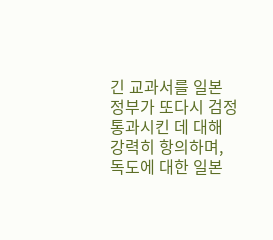긴 교과서를 일본 정부가 또다시 검정 통과시킨 데 대해 강력히 항의하며, 독도에 대한 일본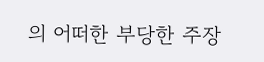의 어떠한 부당한 주장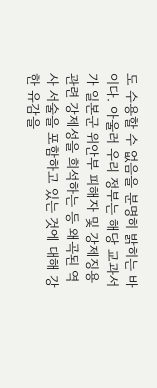도 수용할 수 없음을 분명히 밝히는 바이다. 아울러 우리 정부는 해당 교과서가 일본군 위안부 피해자 및 강제징용 관련 강제성을 희석하는 등 왜곡된 역사 서술을 포함하고 있는 것에 대해 강한 유감을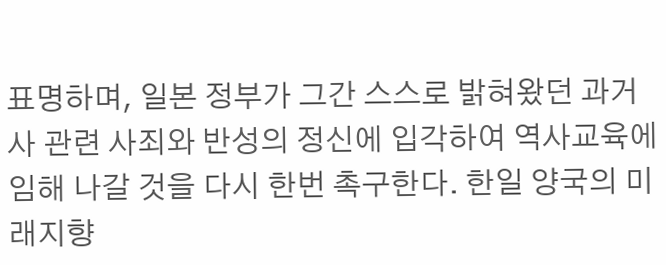표명하며, 일본 정부가 그간 스스로 밝혀왔던 과거사 관련 사죄와 반성의 정신에 입각하여 역사교육에 임해 나갈 것을 다시 한번 촉구한다. 한일 양국의 미래지향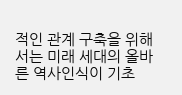적인 관계 구축을 위해서는 미래 세대의 올바른 역사인식이 기초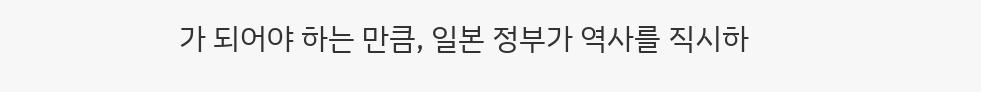가 되어야 하는 만큼, 일본 정부가 역사를 직시하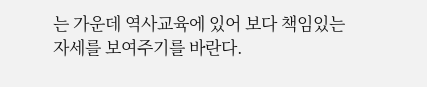는 가운데 역사교육에 있어 보다 책임있는 자세를 보여주기를 바란다.